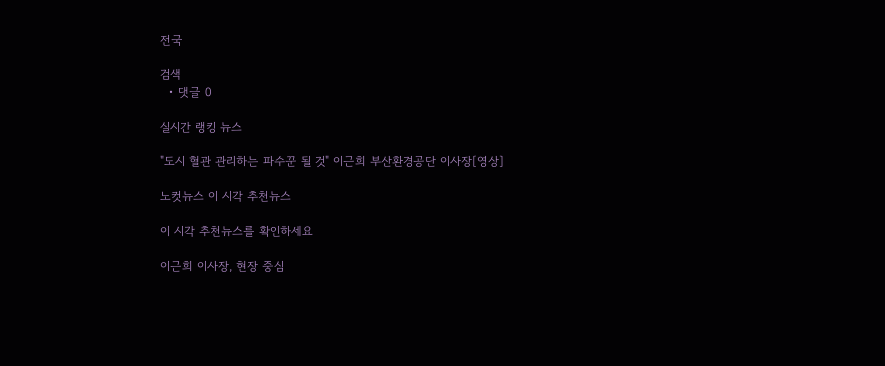전국

검색
  • 댓글 0

실시간 랭킹 뉴스

"도시 혈관 관리하는 파수꾼 될 것" 이근희 부산환경공단 이사장[영상]

노컷뉴스 이 시각 추천뉴스

이 시각 추천뉴스를 확인하세요

이근희 이사장, 현장 중심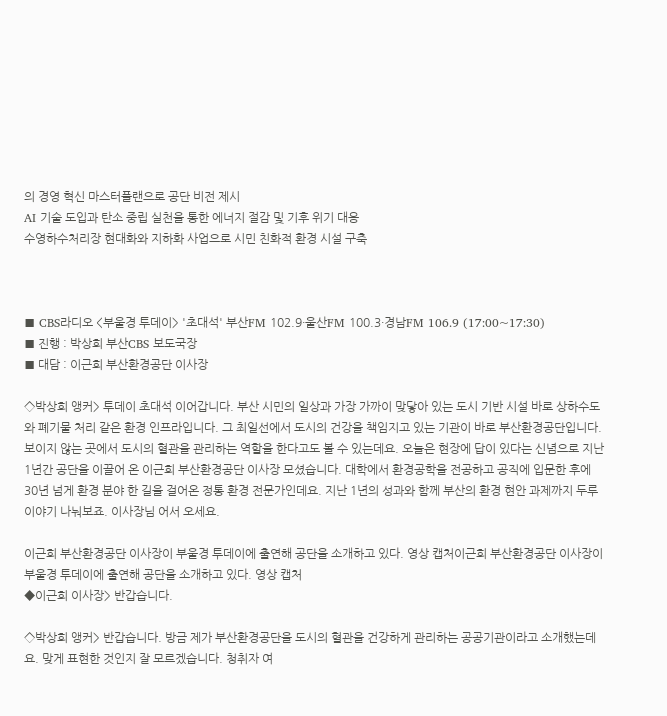의 경영 혁신 마스터플랜으로 공단 비전 제시
AI 기술 도입과 탄소 중립 실천을 통한 에너지 절감 및 기후 위기 대응
수영하수처리장 현대화와 지하화 사업으로 시민 친화적 환경 시설 구축



■ CBS라디오 <부울경 투데이> '초대석' 부산FM 102.9·울산FM 100.3·경남FM 106.9 (17:00~17:30)
■ 진행 : 박상희 부산CBS 보도국장
■ 대담 : 이근희 부산환경공단 이사장

◇박상희 앵커> 투데이 초대석 이어갑니다. 부산 시민의 일상과 가장 가까이 맞닿아 있는 도시 기반 시설 바로 상하수도와 폐기물 처리 같은 환경 인프라입니다. 그 최일선에서 도시의 건강을 책임지고 있는 기관이 바로 부산환경공단입니다. 보이지 않는 곳에서 도시의 혈관을 관리하는 역할을 한다고도 볼 수 있는데요. 오늘은 현장에 답이 있다는 신념으로 지난 1년간 공단을 이끌어 온 이근희 부산환경공단 이사장 모셨습니다. 대학에서 환경공학을 전공하고 공직에 입문한 후에 30년 넘게 환경 분야 한 길을 걸어온 정통 환경 전문가인데요. 지난 1년의 성과와 함께 부산의 환경 현안 과제까지 두루 이야기 나눠보죠. 이사장님 어서 오세요.

이근희 부산환경공단 이사장이 부울경 투데이에 출연해 공단을 소개하고 있다. 영상 캡처이근희 부산환경공단 이사장이 부울경 투데이에 출연해 공단을 소개하고 있다. 영상 캡처
◆이근희 이사장> 반갑습니다.

◇박상희 앵커> 반갑습니다. 방금 제가 부산환경공단을 도시의 혈관을 건강하게 관리하는 공공기관이라고 소개했는데요. 맞게 표현한 것인지 잘 모르겠습니다. 청취자 여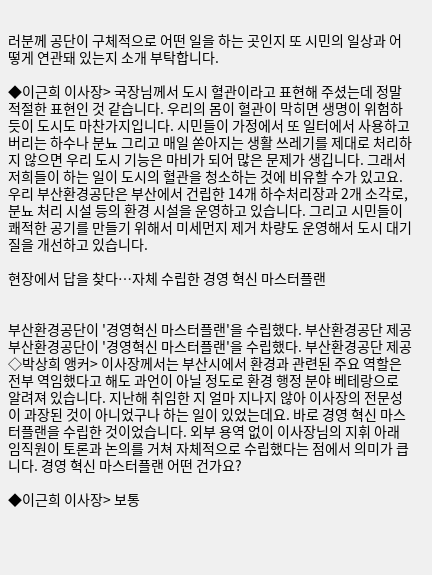러분께 공단이 구체적으로 어떤 일을 하는 곳인지 또 시민의 일상과 어떻게 연관돼 있는지 소개 부탁합니다.

◆이근희 이사장> 국장님께서 도시 혈관이라고 표현해 주셨는데 정말 적절한 표현인 것 같습니다. 우리의 몸이 혈관이 막히면 생명이 위험하듯이 도시도 마찬가지입니다. 시민들이 가정에서 또 일터에서 사용하고 버리는 하수나 분뇨 그리고 매일 쏟아지는 생활 쓰레기를 제대로 처리하지 않으면 우리 도시 기능은 마비가 되어 많은 문제가 생깁니다. 그래서 저희들이 하는 일이 도시의 혈관을 청소하는 것에 비유할 수가 있고요. 우리 부산환경공단은 부산에서 건립한 14개 하수처리장과 2개 소각로, 분뇨 처리 시설 등의 환경 시설을 운영하고 있습니다. 그리고 시민들이 쾌적한 공기를 만들기 위해서 미세먼지 제거 차량도 운영해서 도시 대기질을 개선하고 있습니다.

현장에서 답을 찾다…자체 수립한 경영 혁신 마스터플랜


부산환경공단이 '경영혁신 마스터플랜'을 수립했다. 부산환경공단 제공부산환경공단이 '경영혁신 마스터플랜'을 수립했다. 부산환경공단 제공
◇박상희 앵커> 이사장께서는 부산시에서 환경과 관련된 주요 역할은 전부 역임했다고 해도 과언이 아닐 정도로 환경 행정 분야 베테랑으로 알려져 있습니다. 지난해 취임한 지 얼마 지나지 않아 이사장의 전문성이 과장된 것이 아니었구나 하는 일이 있었는데요. 바로 경영 혁신 마스터플랜을 수립한 것이었습니다. 외부 용역 없이 이사장님의 지휘 아래 임직원이 토론과 논의를 거쳐 자체적으로 수립했다는 점에서 의미가 큽니다. 경영 혁신 마스터플랜 어떤 건가요?

◆이근희 이사장> 보통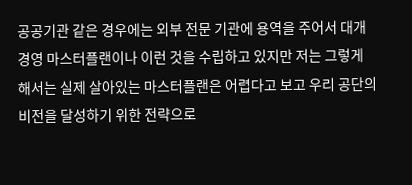공공기관 같은 경우에는 외부 전문 기관에 용역을 주어서 대개 경영 마스터플랜이나 이런 것을 수립하고 있지만 저는 그렇게 해서는 실제 살아있는 마스터플랜은 어렵다고 보고 우리 공단의 비전을 달성하기 위한 전략으로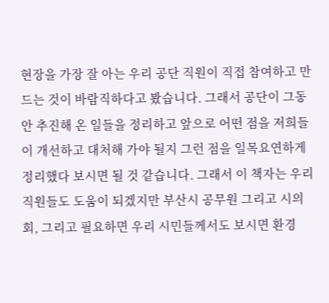현장을 가장 잘 아는 우리 공단 직원이 직접 참여하고 만드는 것이 바람직하다고 봤습니다. 그래서 공단이 그동안 추진해 온 일들을 정리하고 앞으로 어떤 점을 저희들이 개선하고 대처해 가야 될지 그런 점을 일목요연하게 정리했다 보시면 될 것 같습니다. 그래서 이 책자는 우리 직원들도 도움이 되겠지만 부산시 공무원 그리고 시의회, 그리고 필요하면 우리 시민들께서도 보시면 환경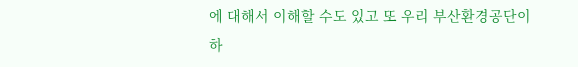에 대해서 이해할 수도 있고 또 우리 부산환경공단이 하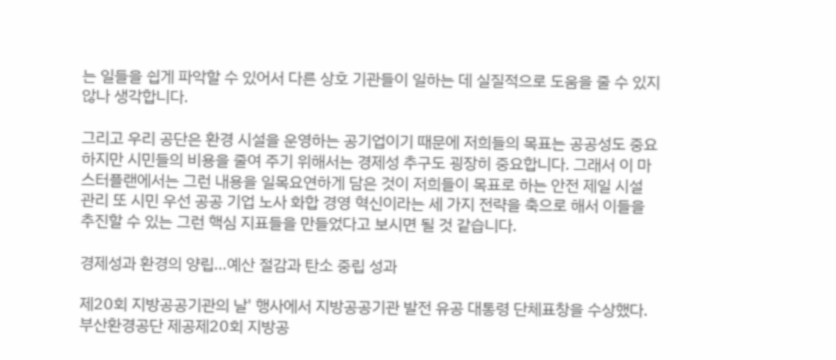는 일들을 쉽게 파악할 수 있어서 다른 상호 기관들이 일하는 데 실질적으로 도움을 줄 수 있지 않나 생각합니다.

그리고 우리 공단은 환경 시설을 운영하는 공기업이기 때문에 저희들의 목표는 공공성도 중요하지만 시민들의 비용을 줄여 주기 위해서는 경제성 추구도 굉장히 중요합니다. 그래서 이 마스터플랜에서는 그런 내용을 일목요연하게 담은 것이 저희들이 목표로 하는 안전 제일 시설 관리 또 시민 우선 공공 기업 노사 화합 경영 혁신이라는 세 가지 전략을 축으로 해서 이들을 추진할 수 있는 그런 핵심 지표들을 만들었다고 보시면 될 것 같습니다.

경제성과 환경의 양립…예산 절감과 탄소 중립 성과

제20회 지방공공기관의 날' 행사에서 지방공공기관 발전 유공 대통령 단체표창을 수상했다. 부산환경공단 제공제20회 지방공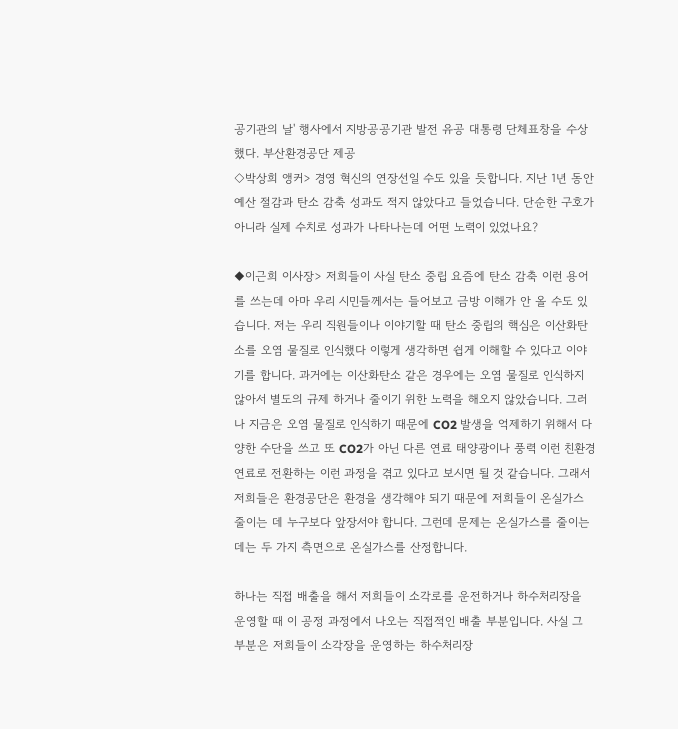공기관의 날' 행사에서 지방공공기관 발전 유공 대통령 단체표창을 수상했다. 부산환경공단 제공
◇박상희 앵커> 경영 혁신의 연장선일 수도 있을 듯합니다. 지난 1년 동안 예산 절감과 탄소 감축 성과도 적지 않았다고 들었습니다. 단순한 구호가 아니라 실제 수치로 성과가 나타나는데 어떤 노력이 있었나요?

◆이근희 이사장> 저희들이 사실 탄소 중립 요즘에 탄소 감축 이런 용어를 쓰는데 아마 우리 시민들께서는 들어보고 금방 이해가 안 올 수도 있습니다. 저는 우리 직원들이나 이야기할 때 탄소 중립의 핵심은 이산화탄소를 오염 물질로 인식했다 이렇게 생각하면 쉽게 이해할 수 있다고 이야기를 합니다. 과거에는 이산화탄소 같은 경우에는 오염 물질로 인식하지 않아서 별도의 규제 하거나 줄이기 위한 노력을 해오지 않았습니다. 그러나 지금은 오염 물질로 인식하기 때문에 CO2 발생을 억제하기 위해서 다양한 수단을 쓰고 또 CO2가 아닌 다른 연료 태양광이나 풍력 이런 친환경 연료로 전환하는 이런 과정을 겪고 있다고 보시면 될 것 같습니다. 그래서 저희들은 환경공단은 환경을 생각해야 되기 때문에 저희들이 온실가스 줄이는 데 누구보다 앞장서야 합니다. 그런데 문제는 온실가스를 줄이는 데는 두 가지 측면으로 온실가스를 산정합니다.

하나는 직접 배출을 해서 저희들이 소각로를 운전하거나 하수처리장을 운영할 때 이 공정 과정에서 나오는 직접적인 배출 부분입니다. 사실 그 부분은 저희들이 소각장을 운영하는 하수처리장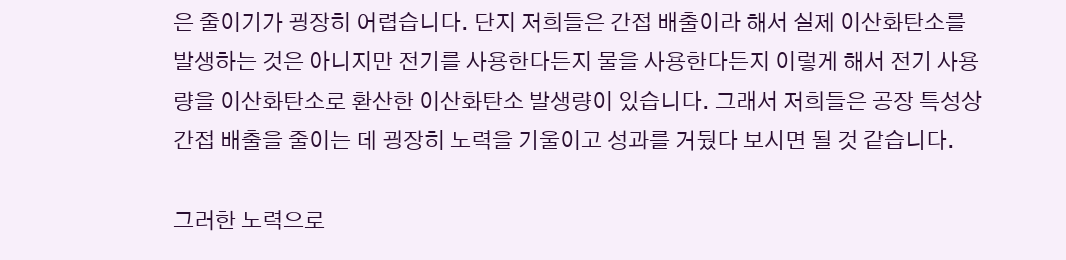은 줄이기가 굉장히 어렵습니다. 단지 저희들은 간접 배출이라 해서 실제 이산화탄소를 발생하는 것은 아니지만 전기를 사용한다든지 물을 사용한다든지 이렇게 해서 전기 사용량을 이산화탄소로 환산한 이산화탄소 발생량이 있습니다. 그래서 저희들은 공장 특성상 간접 배출을 줄이는 데 굉장히 노력을 기울이고 성과를 거뒀다 보시면 될 것 같습니다.

그러한 노력으로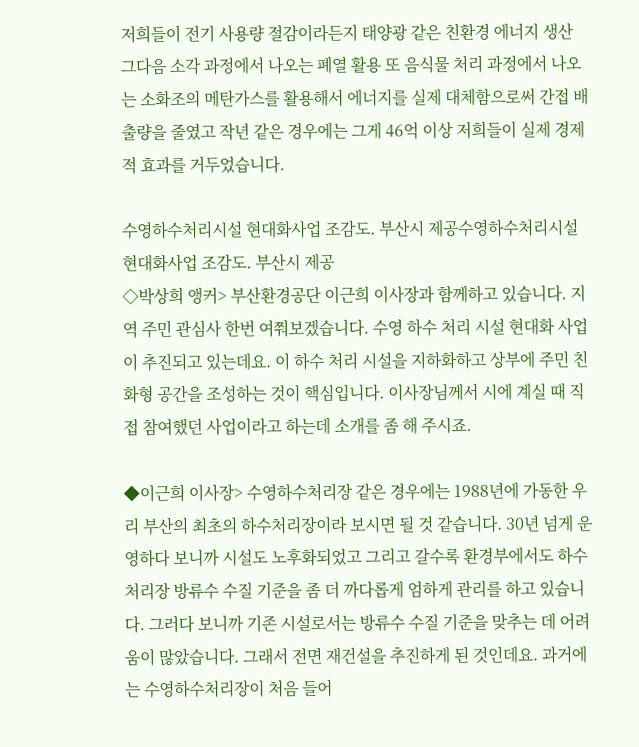저희들이 전기 사용량 절감이라든지 태양광 같은 친환경 에너지 생산 그다음 소각 과정에서 나오는 폐열 활용 또 음식물 처리 과정에서 나오는 소화조의 메탄가스를 활용해서 에너지를 실제 대체함으로써 간접 배출량을 줄였고 작년 같은 경우에는 그게 46억 이상 저희들이 실제 경제적 효과를 거두었습니다.

수영하수처리시설 현대화사업 조감도. 부산시 제공수영하수처리시설 현대화사업 조감도. 부산시 제공
◇박상희 앵커> 부산환경공단 이근희 이사장과 함께하고 있습니다. 지역 주민 관심사 한번 여쭤보겠습니다. 수영 하수 처리 시설 현대화 사업이 추진되고 있는데요. 이 하수 처리 시설을 지하화하고 상부에 주민 친화형 공간을 조성하는 것이 핵심입니다. 이사장님께서 시에 계실 때 직접 참여했던 사업이라고 하는데 소개를 좀 해 주시죠.

◆이근희 이사장> 수영하수처리장 같은 경우에는 1988년에 가동한 우리 부산의 최초의 하수처리장이라 보시면 될 것 같습니다. 30년 넘게 운영하다 보니까 시설도 노후화되었고 그리고 갈수록 환경부에서도 하수 처리장 방류수 수질 기준을 좀 더 까다롭게 엄하게 관리를 하고 있습니다. 그러다 보니까 기존 시설로서는 방류수 수질 기준을 맞추는 데 어려움이 많았습니다. 그래서 전면 재건설을 추진하게 된 것인데요. 과거에는 수영하수처리장이 처음 들어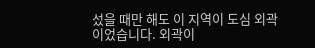섰을 때만 해도 이 지역이 도심 외곽이었습니다. 외곽이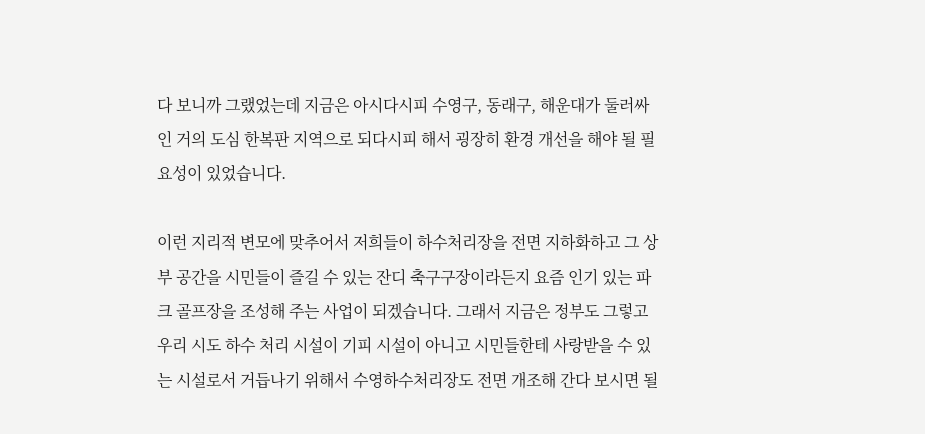다 보니까 그랬었는데 지금은 아시다시피 수영구, 동래구, 해운대가 둘러싸인 거의 도심 한복판 지역으로 되다시피 해서 굉장히 환경 개선을 해야 될 필요성이 있었습니다.

이런 지리적 변모에 맞추어서 저희들이 하수처리장을 전면 지하화하고 그 상부 공간을 시민들이 즐길 수 있는 잔디 축구구장이라든지 요즘 인기 있는 파크 골프장을 조성해 주는 사업이 되겠습니다. 그래서 지금은 정부도 그렇고 우리 시도 하수 처리 시설이 기피 시설이 아니고 시민들한테 사랑받을 수 있는 시설로서 거듭나기 위해서 수영하수처리장도 전면 개조해 간다 보시면 될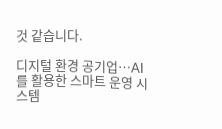것 같습니다.

디지털 환경 공기업…AI를 활용한 스마트 운영 시스템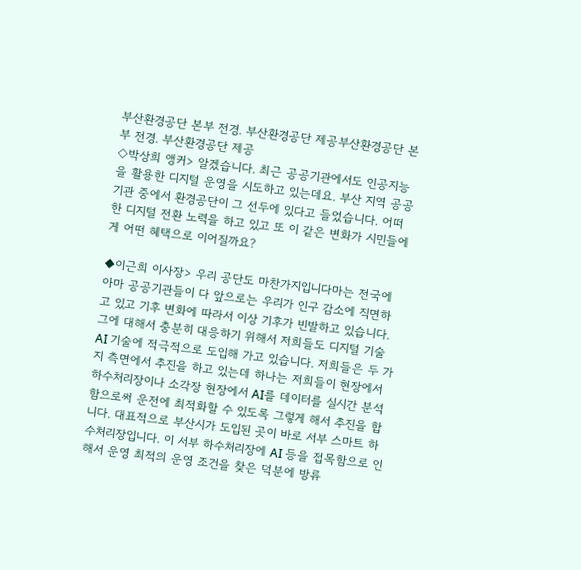부산환경공단 본부 전경. 부산환경공단 제공부산환경공단 본부 전경. 부산환경공단 제공
◇박상희 앵커> 알겠습니다. 최근 공공기관에서도 인공지능을 활용한 디지털 운영을 시도하고 있는데요. 부산 지역 공공기관 중에서 환경공단이 그 선두에 있다고 들었습니다. 어떠한 디지털 전환 노력을 하고 있고 또 이 같은 변화가 시민들에게 어떤 혜택으로 이어질까요?

◆이근희 이사장> 우리 공단도 마찬가지입니다마는 전국에 아마 공공기관들이 다 앞으로는 우리가 인구 감소에 직면하고 있고 기후 변화에 따라서 이상 기후가 빈발하고 있습니다. 그에 대해서 충분히 대응하기 위해서 저희들도 디지털 기술 AI 기술에 적극적으로 도입해 가고 있습니다. 저희들은 두 가지 측면에서 추진을 하고 있는데 하나는 저희들이 현장에서 하수처리장이나 소각장 현장에서 AI를 데이터를 실시간 분석함으로써 운전에 최적화할 수 있도록 그렇게 해서 추진을 합니다. 대표적으로 부산시가 도입된 곳이 바로 서부 스마트 하수처리장입니다. 이 서부 하수처리장에 AI 등을 접목함으로 인해서 운영 최적의 운영 조건을 찾은 덕분에 방류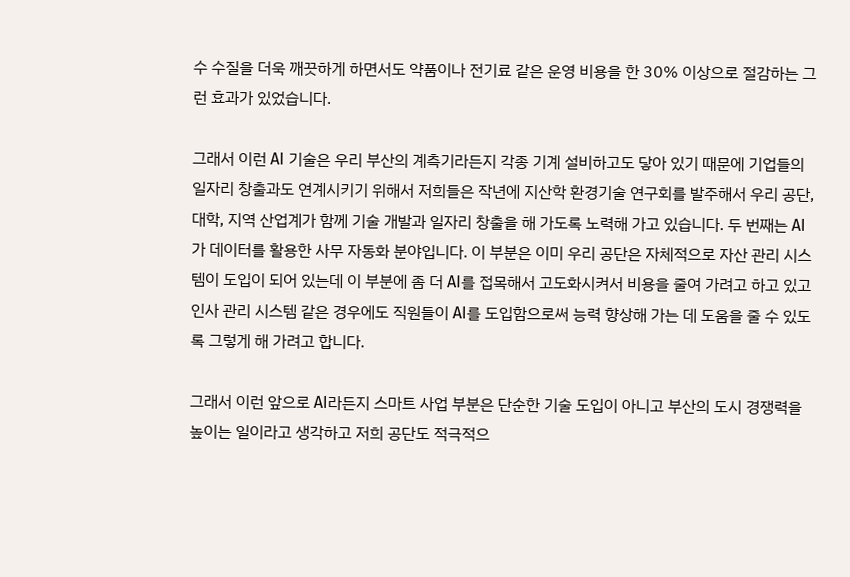수 수질을 더욱 깨끗하게 하면서도 약품이나 전기료 같은 운영 비용을 한 30% 이상으로 절감하는 그런 효과가 있었습니다.

그래서 이런 AI 기술은 우리 부산의 계측기라든지 각종 기계 설비하고도 닿아 있기 때문에 기업들의 일자리 창출과도 연계시키기 위해서 저희들은 작년에 지산학 환경기술 연구회를 발주해서 우리 공단, 대학, 지역 산업계가 함께 기술 개발과 일자리 창출을 해 가도록 노력해 가고 있습니다. 두 번째는 AI가 데이터를 활용한 사무 자동화 분야입니다. 이 부분은 이미 우리 공단은 자체적으로 자산 관리 시스템이 도입이 되어 있는데 이 부분에 좀 더 AI를 접목해서 고도화시켜서 비용을 줄여 가려고 하고 있고 인사 관리 시스템 같은 경우에도 직원들이 AI를 도입함으로써 능력 향상해 가는 데 도움을 줄 수 있도록 그렇게 해 가려고 합니다.

그래서 이런 앞으로 AI라든지 스마트 사업 부분은 단순한 기술 도입이 아니고 부산의 도시 경쟁력을 높이는 일이라고 생각하고 저희 공단도 적극적으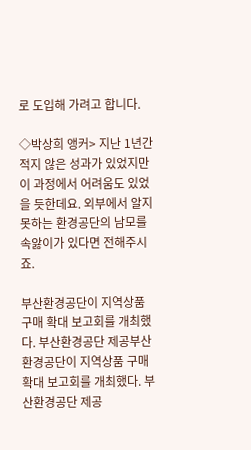로 도입해 가려고 합니다.

◇박상희 앵커> 지난 1년간 적지 않은 성과가 있었지만 이 과정에서 어려움도 있었을 듯한데요. 외부에서 알지 못하는 환경공단의 남모를 속앓이가 있다면 전해주시죠.

부산환경공단이 지역상품 구매 확대 보고회를 개최했다. 부산환경공단 제공부산환경공단이 지역상품 구매 확대 보고회를 개최했다. 부산환경공단 제공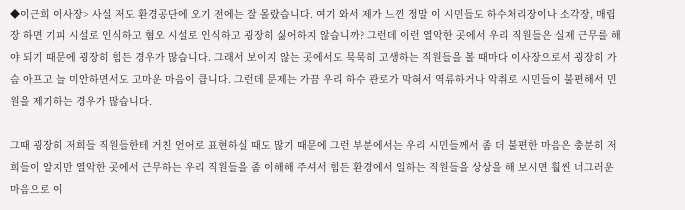◆이근희 이사장> 사실 저도 환경공단에 오기 전에는 잘 몰랐습니다. 여기 와서 제가 느낀 정말 이 시민들도 하수처리장이나 소각장, 매립장 하면 기피 시설로 인식하고 혐오 시설로 인식하고 굉장히 싫어하지 않습니까? 그런데 이런 열악한 곳에서 우리 직원들은 실제 근무를 해야 되기 때문에 굉장히 힘든 경우가 많습니다. 그래서 보이지 않는 곳에서도 묵묵히 고생하는 직원들을 볼 때마다 이사장으로서 굉장히 가슴 아프고 늘 미안하면서도 고마운 마음이 큽니다. 그런데 문제는 가끔 우리 하수 관로가 막혀서 역류하거나 악취로 시민들이 불편해서 민원을 제기하는 경우가 많습니다.

그때 굉장히 저희들 직원들한테 거친 언어로 표현하실 때도 많기 때문에 그런 부분에서는 우리 시민들께서 좀 더 불편한 마음은 충분히 저희들이 알지만 열악한 곳에서 근무하는 우리 직원들을 좀 이해해 주셔서 힘든 환경에서 일하는 직원들을 상상을 해 보시면 훨씬 너그러운 마음으로 이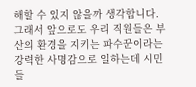해할 수 있지 않을까 생각합니다. 그래서 앞으로도 우리 직원들은 부산의 환경을 지키는 파수꾼이라는 강력한 사명감으로 일하는데 시민들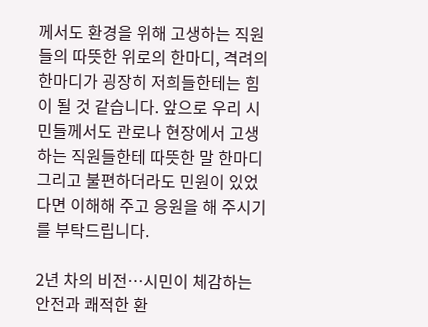께서도 환경을 위해 고생하는 직원들의 따뜻한 위로의 한마디, 격려의 한마디가 굉장히 저희들한테는 힘이 될 것 같습니다. 앞으로 우리 시민들께서도 관로나 현장에서 고생하는 직원들한테 따뜻한 말 한마디 그리고 불편하더라도 민원이 있었다면 이해해 주고 응원을 해 주시기를 부탁드립니다.

2년 차의 비전…시민이 체감하는 안전과 쾌적한 환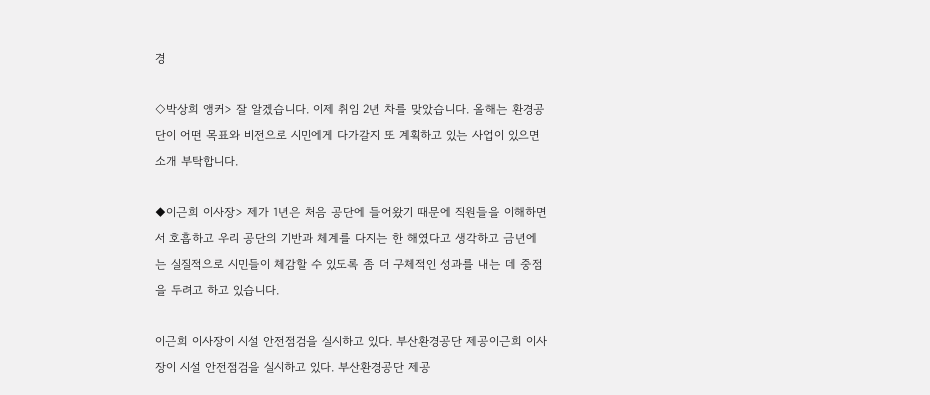경

◇박상희 앵커> 잘 알겠습니다. 이제 취임 2년 차를 맞았습니다. 올해는 환경공단이 어떤 목표와 비전으로 시민에게 다가갈지 또 계획하고 있는 사업이 있으면 소개 부탁합니다.

◆이근희 이사장> 제가 1년은 처음 공단에 들어왔기 때문에 직원들을 이해하면서 호흡하고 우리 공단의 기반과 체계를 다지는 한 해였다고 생각하고 금년에는 실질적으로 시민들이 체감할 수 있도록 좀 더 구체적인 성과를 내는 데 중점을 두려고 하고 있습니다.

이근희 이사장이 시설 안전점검을 실시하고 있다. 부산환경공단 제공이근희 이사장이 시설 안전점검을 실시하고 있다. 부산환경공단 제공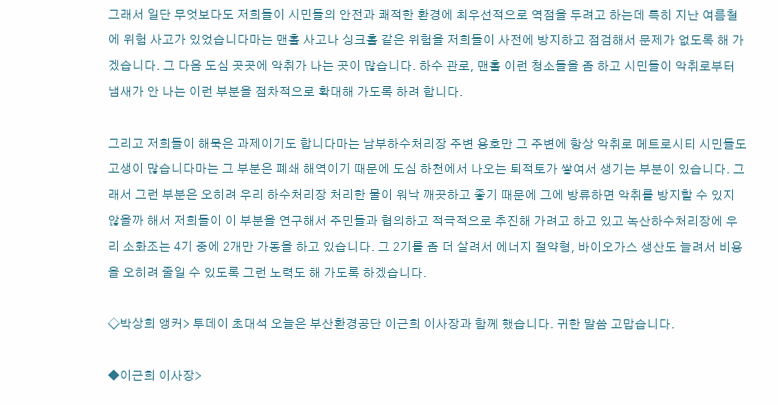그래서 일단 무엇보다도 저희들이 시민들의 안전과 쾌적한 환경에 최우선적으로 역점을 두려고 하는데 특히 지난 여름철에 위험 사고가 있었습니다마는 맨홀 사고나 싱크홀 같은 위험을 저희들이 사전에 방지하고 점검해서 문제가 없도록 해 가겠습니다. 그 다음 도심 곳곳에 악취가 나는 곳이 많습니다. 하수 관로, 맨홀 이런 청소들을 좀 하고 시민들이 악취로부터 냄새가 안 나는 이런 부분을 점차적으로 확대해 가도록 하려 합니다.

그리고 저희들이 해묵은 과제이기도 합니다마는 남부하수처리장 주변 용호만 그 주변에 항상 악취로 메트로시티 시민들도 고생이 많습니다마는 그 부분은 폐쇄 해역이기 때문에 도심 하천에서 나오는 퇴적토가 쌓여서 생기는 부분이 있습니다. 그래서 그런 부분은 오히려 우리 하수처리장 처리한 물이 워낙 깨끗하고 좋기 때문에 그에 방류하면 악취를 방지할 수 있지 않을까 해서 저희들이 이 부분을 연구해서 주민들과 협의하고 적극적으로 추진해 가려고 하고 있고 녹산하수처리장에 우리 소화조는 4기 중에 2개만 가동을 하고 있습니다. 그 2기를 좀 더 살려서 에너지 절약형, 바이오가스 생산도 늘려서 비용을 오히려 줄일 수 있도록 그런 노력도 해 가도록 하겠습니다.

◇박상희 앵커> 투데이 초대석 오늘은 부산환경공단 이근희 이사장과 함께 했습니다. 귀한 말씀 고맙습니다.

◆이근희 이사장>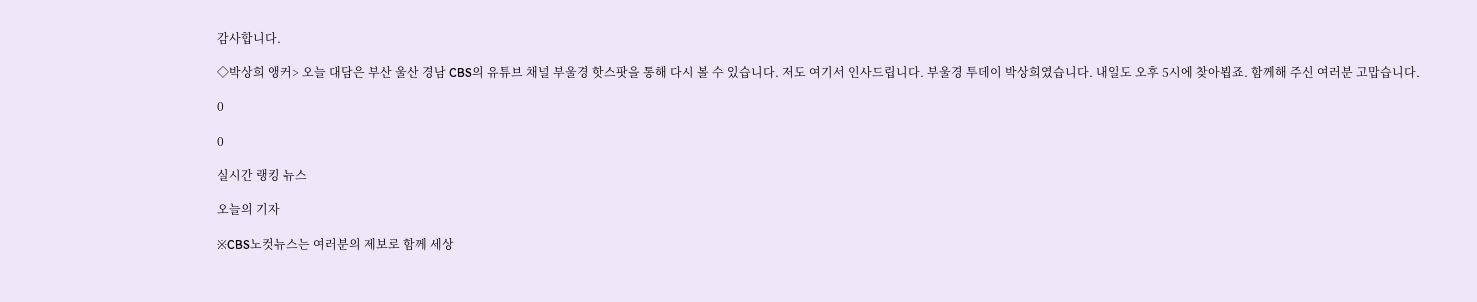감사합니다.

◇박상희 앵커> 오늘 대담은 부산 울산 경남 CBS의 유튜브 채널 부울경 핫스팟을 통해 다시 볼 수 있습니다. 저도 여기서 인사드립니다. 부울경 투데이 박상희였습니다. 내일도 오후 5시에 찾아뵙죠. 함께해 주신 여러분 고맙습니다.

0

0

실시간 랭킹 뉴스

오늘의 기자

※CBS노컷뉴스는 여러분의 제보로 함께 세상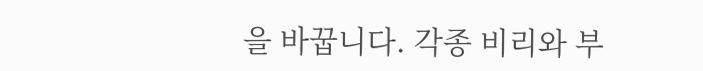을 바꿉니다. 각종 비리와 부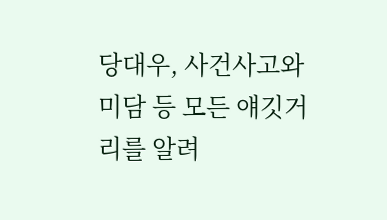당대우, 사건사고와 미담 등 모든 얘깃거리를 알려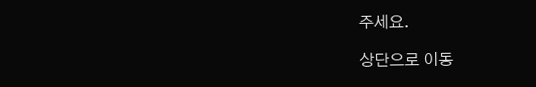주세요.

상단으로 이동